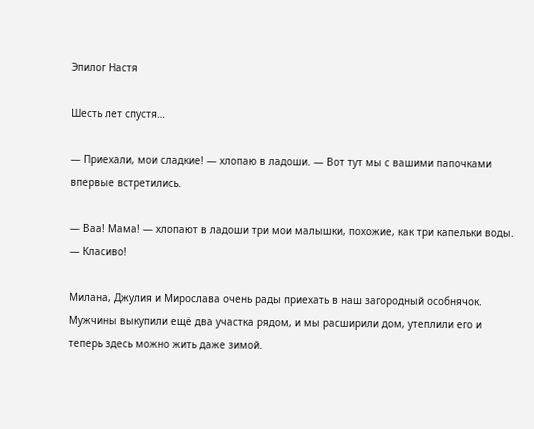Эпилог Настя

Шесть лет спустя…

— Приехали, мои сладкие! — хлопаю в ладоши. — Вот тут мы с вашими папочками впервые встретились.

— Ваа! Мама! — хлопают в ладоши три мои малышки, похожие, как три капельки воды. — Класиво!

Милана, Джулия и Мирослава очень рады приехать в наш загородный особнячок. Мужчины выкупили ещё два участка рядом, и мы расширили дом, утеплили его и теперь здесь можно жить даже зимой.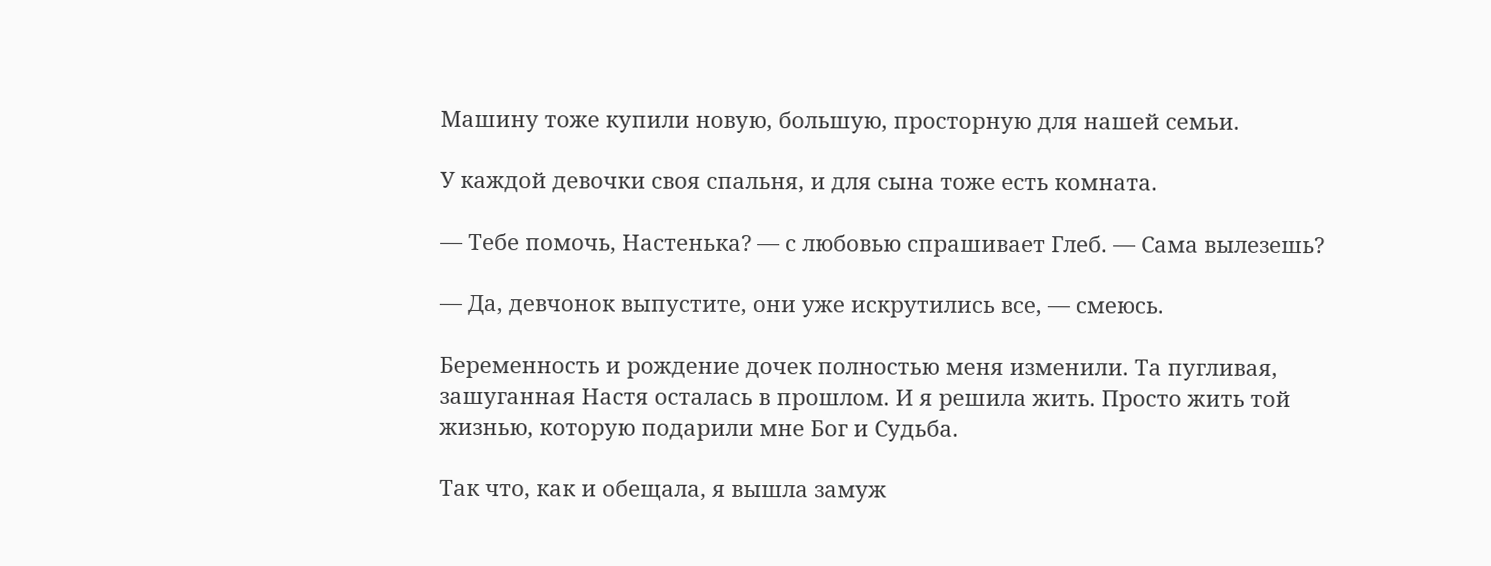Машину тоже купили новую, большую, просторную для нашей семьи.

У каждой девочки своя спальня, и для сына тоже есть комната.

— Тебе помочь, Настенька? — с любовью спрашивает Глеб. — Сама вылезешь?

— Да, девчонок выпустите, они уже искрутились все, — смеюсь.

Беременность и рождение дочек полностью меня изменили. Та пугливая, зашуганная Настя осталась в прошлом. И я решила жить. Просто жить той жизнью, которую подарили мне Бог и Судьба.

Так что, как и обещала, я вышла замуж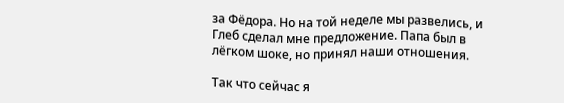за Фёдора. Но на той неделе мы развелись, и Глеб сделал мне предложение. Папа был в лёгком шоке, но принял наши отношения.

Так что сейчас я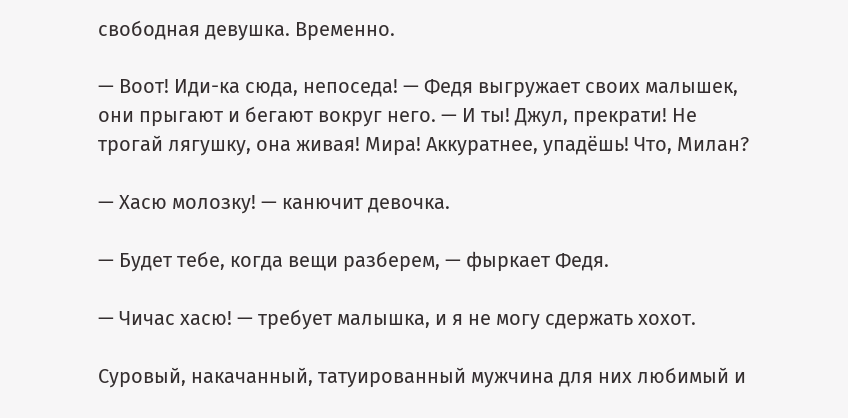свободная девушка. Временно.

— Воот! Иди-ка сюда, непоседа! — Федя выгружает своих малышек, они прыгают и бегают вокруг него. — И ты! Джул, прекрати! Не трогай лягушку, она живая! Мира! Аккуратнее, упадёшь! Что, Милан?

— Хасю молозку! — канючит девочка.

— Будет тебе, когда вещи разберем, — фыркает Федя.

— Чичас хасю! — требует малышка, и я не могу сдержать хохот.

Суровый, накачанный, татуированный мужчина для них любимый и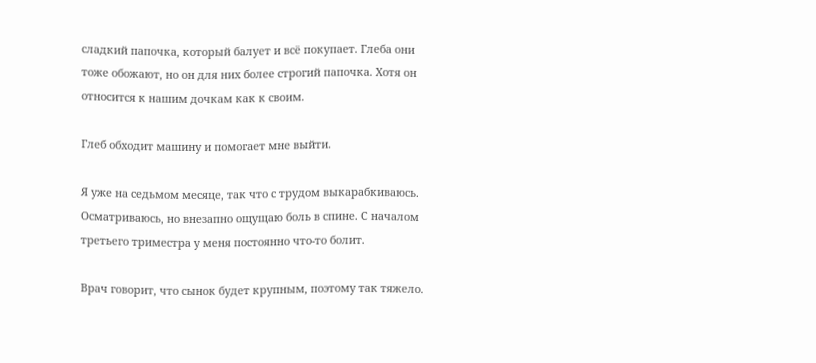сладкий папочка, который балует и всё покупает. Глеба они тоже обожают, но он для них более строгий папочка. Хотя он относится к нашим дочкам как к своим.

Глеб обходит машину и помогает мне выйти.

Я уже на седьмом месяце, так что с трудом выкарабкиваюсь. Осматриваюсь, но внезапно ощущаю боль в спине. С началом третьего триместра у меня постоянно что-то болит.

Врач говорит, что сынок будет крупным, поэтому так тяжело.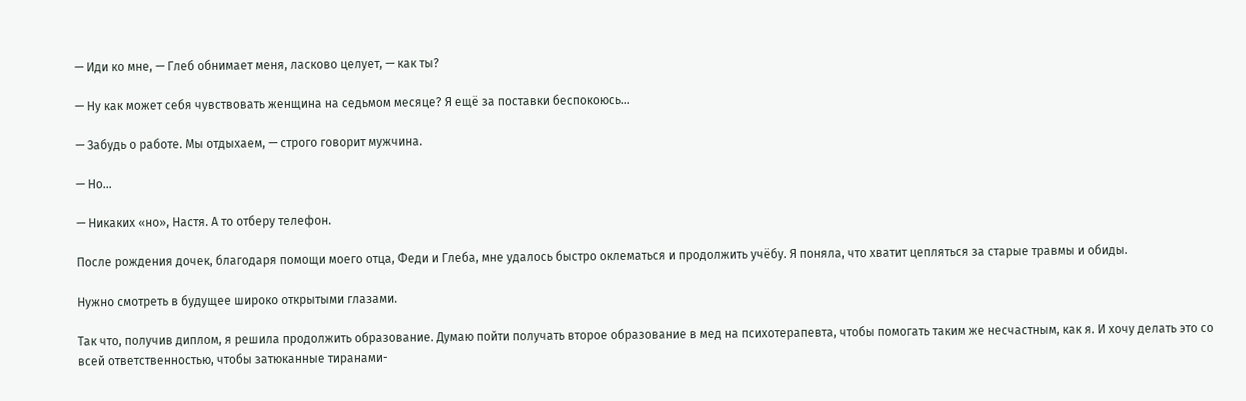— Иди ко мне, — Глеб обнимает меня, ласково целует, — как ты?

— Ну как может себя чувствовать женщина на седьмом месяце? Я ещё за поставки беспокоюсь…

— Забудь о работе. Мы отдыхаем, — строго говорит мужчина.

— Но…

— Никаких «но», Настя. А то отберу телефон.

После рождения дочек, благодаря помощи моего отца, Феди и Глеба, мне удалось быстро оклематься и продолжить учёбу. Я поняла, что хватит цепляться за старые травмы и обиды.

Нужно смотреть в будущее широко открытыми глазами.

Так что, получив диплом, я решила продолжить образование. Думаю пойти получать второе образование в мед на психотерапевта, чтобы помогать таким же несчастным, как я. И хочу делать это со всей ответственностью, чтобы затюканные тиранами-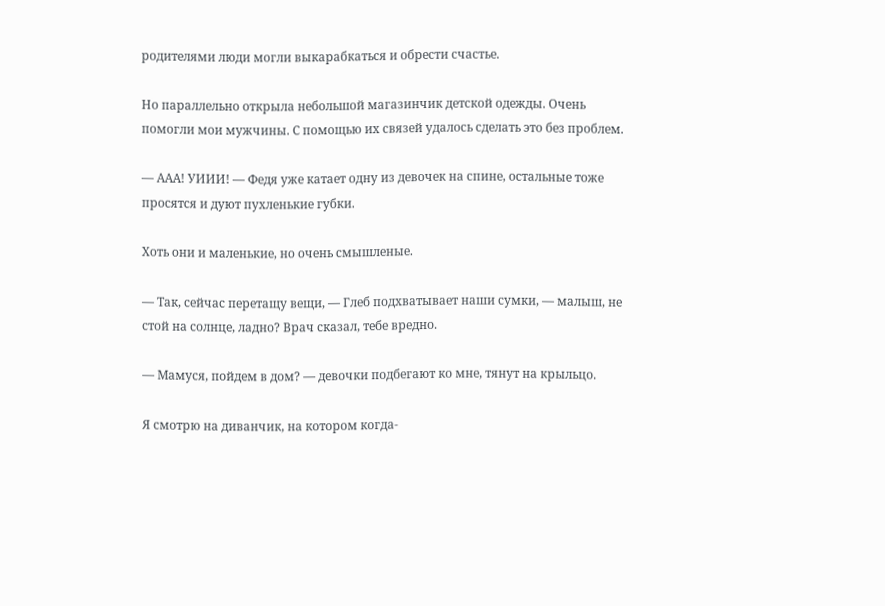родителями люди могли выкарабкаться и обрести счастье.

Но параллельно открыла небольшой магазинчик детской одежды. Очень помогли мои мужчины. С помощью их связей удалось сделать это без проблем.

— ААА! УИИИ! — Федя уже катает одну из девочек на спине, остальные тоже просятся и дуют пухленькие губки.

Хоть они и маленькие, но очень смышленые.

— Так, сейчас перетащу вещи, — Глеб подхватывает наши сумки, — малыш, не стой на солнце, ладно? Врач сказал, тебе вредно.

— Мамуся, пойдем в дом? — девочки подбегают ко мне, тянут на крыльцо.

Я смотрю на диванчик, на котором когда-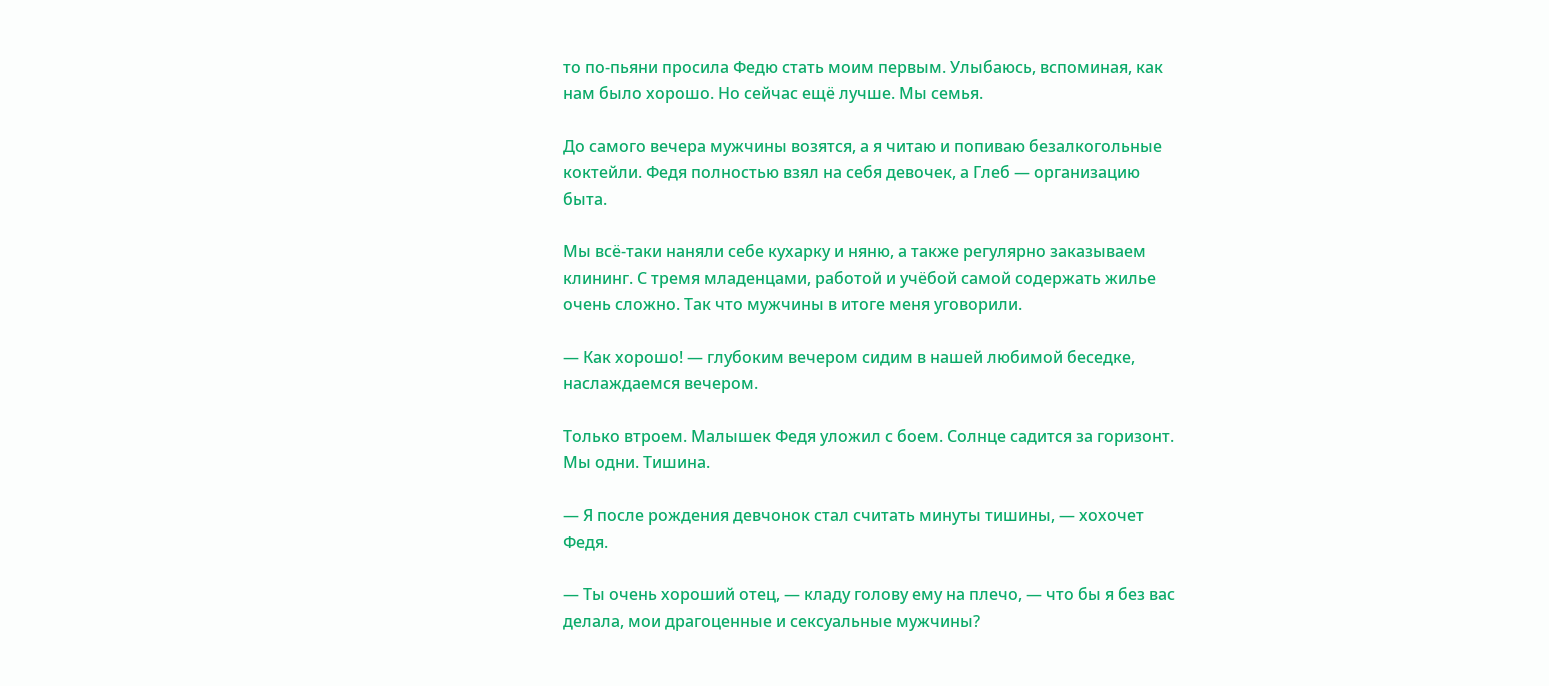то по-пьяни просила Федю стать моим первым. Улыбаюсь, вспоминая, как нам было хорошо. Но сейчас ещё лучше. Мы семья.

До самого вечера мужчины возятся, а я читаю и попиваю безалкогольные коктейли. Федя полностью взял на себя девочек, а Глеб — организацию быта.

Мы всё-таки наняли себе кухарку и няню, а также регулярно заказываем клининг. С тремя младенцами, работой и учёбой самой содержать жилье очень сложно. Так что мужчины в итоге меня уговорили.

— Как хорошо! — глубоким вечером сидим в нашей любимой беседке, наслаждаемся вечером.

Только втроем. Малышек Федя уложил с боем. Солнце садится за горизонт. Мы одни. Тишина.

— Я после рождения девчонок стал считать минуты тишины, — хохочет Федя.

— Ты очень хороший отец, — кладу голову ему на плечо, — что бы я без вас делала, мои драгоценные и сексуальные мужчины?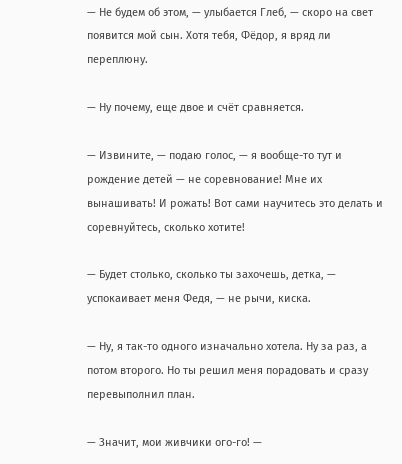— Не будем об этом, — улыбается Глеб, — скоро на свет появится мой сын. Хотя тебя, Фёдор, я вряд ли переплюну.

— Ну почему, еще двое и счёт сравняется.

— Извините, — подаю голос, — я вообще-то тут и рождение детей — не соревнование! Мне их вынашивать! И рожать! Вот сами научитесь это делать и соревнуйтесь, сколько хотите!

— Будет столько, сколько ты захочешь, детка, — успокаивает меня Федя, — не рычи, киска.

— Ну, я так-то одного изначально хотела. Ну за раз, а потом второго. Но ты решил меня порадовать и сразу перевыполнил план.

— Значит, мои живчики ого-го! —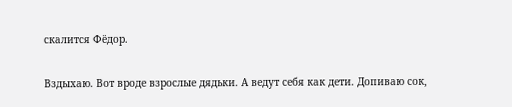скалится Фёдор.

Вздыхаю. Вот вроде взрослые дядьки. А ведут себя как дети. Допиваю сок,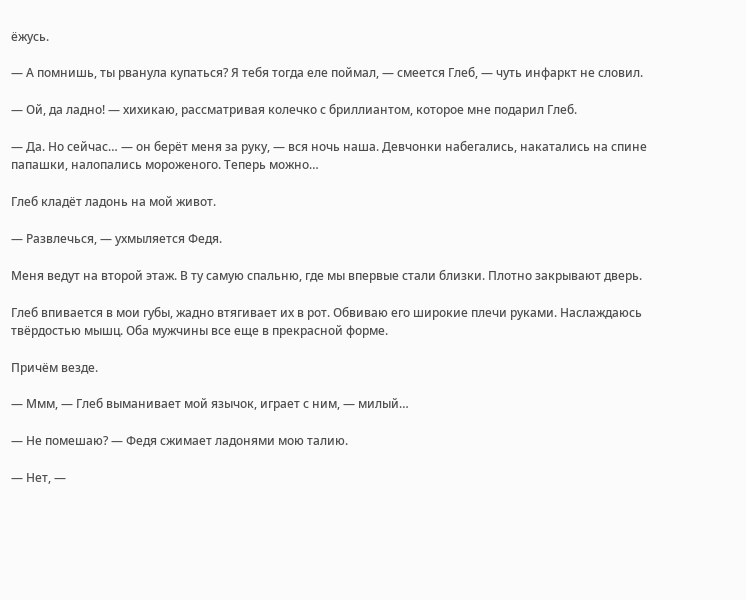ёжусь.

— А помнишь, ты рванула купаться? Я тебя тогда еле поймал, — смеется Глеб, — чуть инфаркт не словил.

— Ой, да ладно! — хихикаю, рассматривая колечко с бриллиантом, которое мне подарил Глеб.

— Да. Но сейчас… — он берёт меня за руку, — вся ночь наша. Девчонки набегались, накатались на спине папашки, налопались мороженого. Теперь можно…

Глеб кладёт ладонь на мой живот.

— Развлечься, — ухмыляется Федя.

Меня ведут на второй этаж. В ту самую спальню, где мы впервые стали близки. Плотно закрывают дверь.

Глеб впивается в мои губы, жадно втягивает их в рот. Обвиваю его широкие плечи руками. Наслаждаюсь твёрдостью мышц. Оба мужчины все еще в прекрасной форме.

Причём везде.

— Ммм, — Глеб выманивает мой язычок, играет с ним, — милый…

— Не помешаю? — Федя сжимает ладонями мою талию.

— Нет, —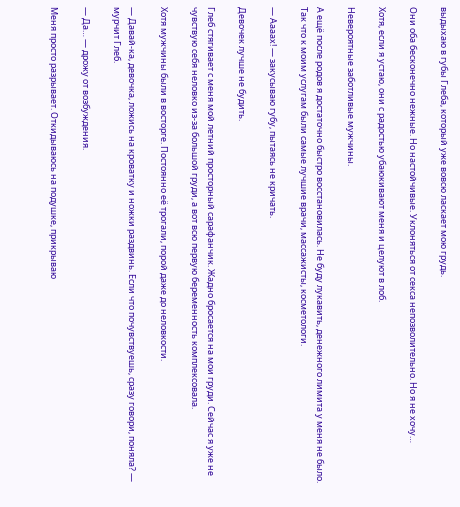выдыхаю в губы Глеба, который уже вовсю ласкает мою грудь.

Они оба бесконечно нежные. Но настойчивые. Уклоняться от секса непозволительно. Но я не хочу…

Хотя, если я устаю, они с радостью убаюкивают меня и целуют в лоб.

Невероятные заботливые мужчины.

А ещё после родов я достаточно быстро восстановилась. Не буду лукавить, денежного лимита у меня не было. Так что к моим услугам были самые лучшие врачи, массажисты, косметологи.

— Аааах! — закусываю губу, пытаясь не кричать.

Девочек лучше не будить.

Глеб стягивает с меня мой летний просторный сарафанчик. Жадно бросается на мои груди. Сейчас я уже не чувствую себя неловко из-за большой груди, а вот всю первую беременность комплексовала.

Хотя мужчины были в восторге. Постоянно её трогали, порой даже до неловкости.

— Давай-ка, девочка, ложись на кроватку и ножки раздвинь. Если что почувствуешь, сразу говори, поняла? — мурчит Глеб.

— Да… — дрожу от возбуждения.

Меня просто разрывает. Откидываюсь на подушке, прикрываю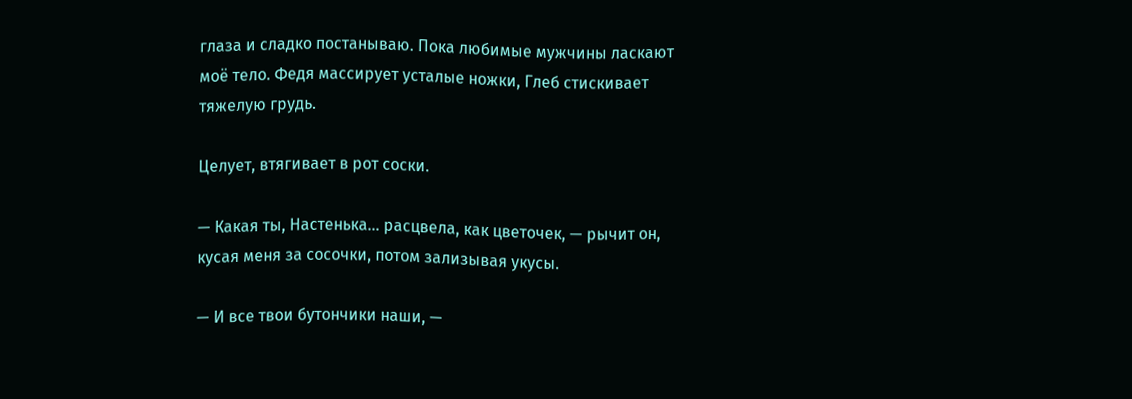глаза и сладко постанываю. Пока любимые мужчины ласкают моё тело. Федя массирует усталые ножки, Глеб стискивает тяжелую грудь.

Целует, втягивает в рот соски.

— Какая ты, Настенька… расцвела, как цветочек, — рычит он, кусая меня за сосочки, потом зализывая укусы.

— И все твои бутончики наши, —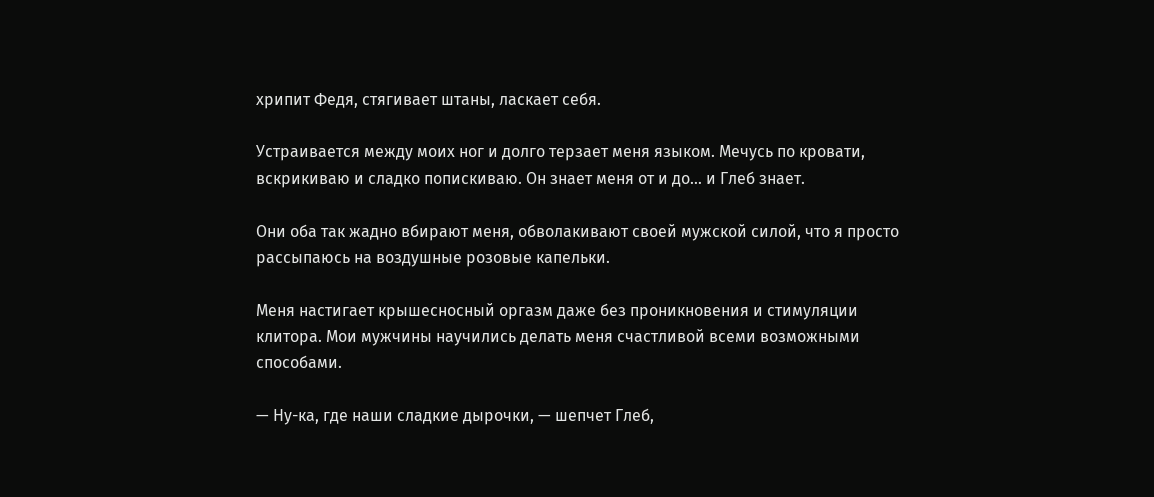хрипит Федя, стягивает штаны, ласкает себя.

Устраивается между моих ног и долго терзает меня языком. Мечусь по кровати, вскрикиваю и сладко попискиваю. Он знает меня от и до… и Глеб знает.

Они оба так жадно вбирают меня, обволакивают своей мужской силой, что я просто рассыпаюсь на воздушные розовые капельки.

Меня настигает крышесносный оргазм даже без проникновения и стимуляции клитора. Мои мужчины научились делать меня счастливой всеми возможными способами.

— Ну-ка, где наши сладкие дырочки, — шепчет Глеб,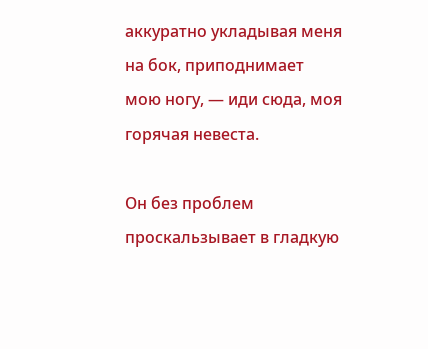аккуратно укладывая меня на бок, приподнимает мою ногу, — иди сюда, моя горячая невеста.

Он без проблем проскальзывает в гладкую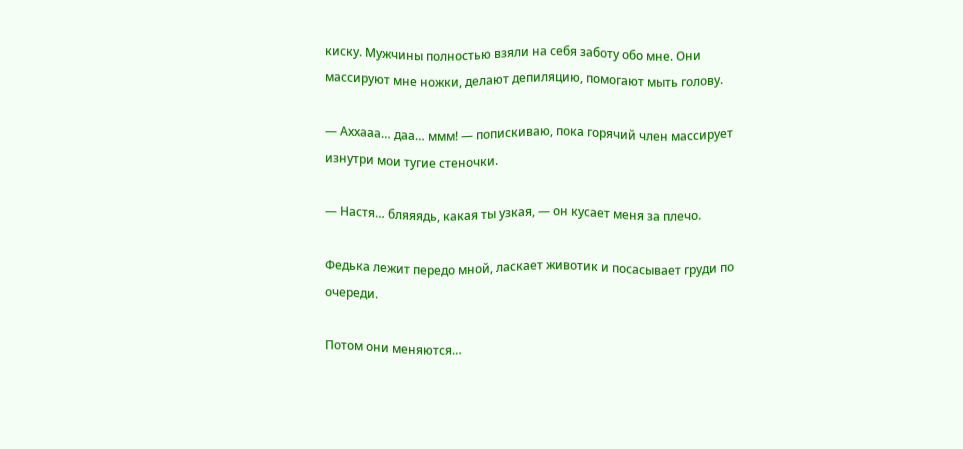киску. Мужчины полностью взяли на себя заботу обо мне. Они массируют мне ножки, делают депиляцию, помогают мыть голову.

— Аххааа… даа… ммм! — попискиваю, пока горячий член массирует изнутри мои тугие стеночки.

— Настя… бляяядь, какая ты узкая, — он кусает меня за плечо.

Федька лежит передо мной, ласкает животик и посасывает груди по очереди.

Потом они меняются…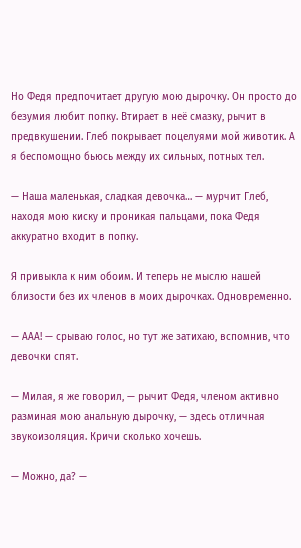Но Федя предпочитает другую мою дырочку. Он просто до безумия любит попку. Втирает в неё смазку, рычит в предвкушении. Глеб покрывает поцелуями мой животик. А я беспомощно бьюсь между их сильных, потных тел.

— Наша маленькая, сладкая девочка… — мурчит Глеб, находя мою киску и проникая пальцами, пока Федя аккуратно входит в попку.

Я привыкла к ним обоим. И теперь не мыслю нашей близости без их членов в моих дырочках. Одновременно.

— ААА! — срываю голос, но тут же затихаю, вспомнив, что девочки спят.

— Милая, я же говорил, — рычит Федя, членом активно разминая мою анальную дырочку, — здесь отличная звукоизоляция. Кричи сколько хочешь.

— Можно, да? —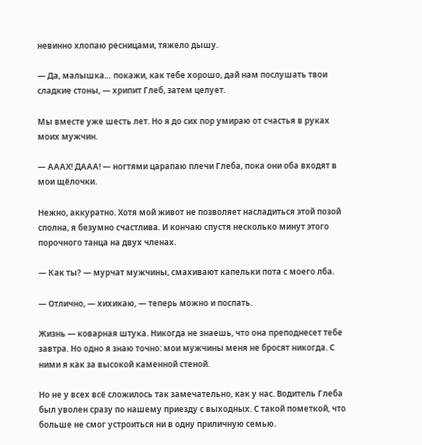невинно хлопаю ресницами, тяжело дышу.

— Да, малышка… покажи, как тебе хорошо, дай нам послушать твои сладкие стоны, — хрипит Глеб, затем целует.

Мы вместе уже шесть лет. Но я до сих пор умираю от счастья в руках моих мужчин.

— АААХ! ДААА! — ногтями царапаю плечи Глеба, пока они оба входят в мои щёлочки.

Нежно, аккуратно. Хотя мой живот не позволяет насладиться этой позой сполна, я безумно счастлива. И кончаю спустя несколько минут этого порочного танца на двух членах.

— Как ты? — мурчат мужчины, смахивают капельки пота с моего лба.

— Отлично, — хихикаю, — теперь можно и поспать.

Жизнь — коварная штука. Никогда не знаешь, что она преподнесет тебе завтра. Но одно я знаю точно: мои мужчины меня не бросят никогда. С ними я как за высокой каменной стеной.

Но не у всех всё сложилось так замечательно, как у нас. Водитель Глеба был уволен сразу по нашему приезду с выходных. С такой пометкой, что больше не смог устроиться ни в одну приличную семью.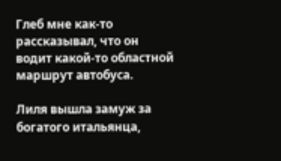Глеб мне как-то рассказывал, что он водит какой-то областной маршрут автобуса.

Лиля вышла замуж за богатого итальянца,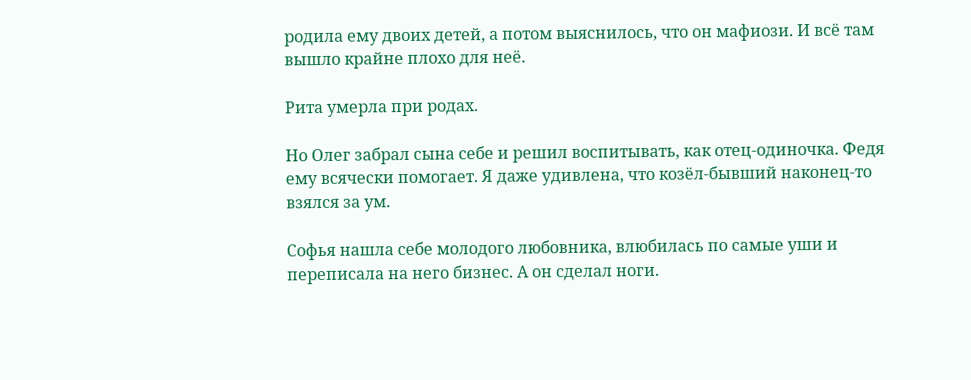родила ему двоих детей, а потом выяснилось, что он мафиози. И всё там вышло крайне плохо для неё.

Рита умерла при родах.

Но Олег забрал сына себе и решил воспитывать, как отец-одиночка. Федя ему всячески помогает. Я даже удивлена, что козёл-бывший наконец-то взялся за ум.

Софья нашла себе молодого любовника, влюбилась по самые уши и переписала на него бизнес. А он сделал ноги.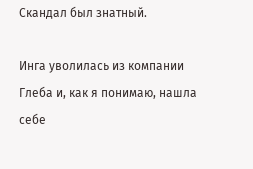Скандал был знатный.

Инга уволилась из компании Глеба и, как я понимаю, нашла себе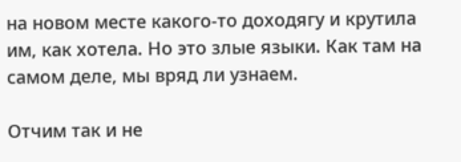на новом месте какого-то доходягу и крутила им, как хотела. Но это злые языки. Как там на самом деле, мы вряд ли узнаем.

Отчим так и не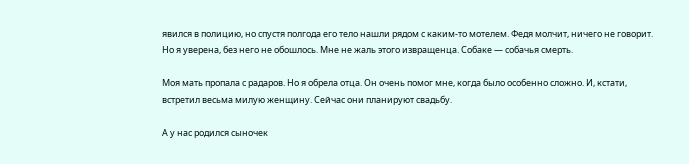явился в полицию, но спустя полгода его тело нашли рядом с каким-то мотелем. Федя молчит, ничего не говорит. Но я уверена, без него не обошлось. Мне не жаль этого извращенца. Собаке — собачья смерть.

Моя мать пропала с радаров. Но я обрела отца. Он очень помог мне, когда было особенно сложно. И, кстати, встретил весьма милую женщину. Сейчас они планируют свадьбу.

А у нас родился сыночек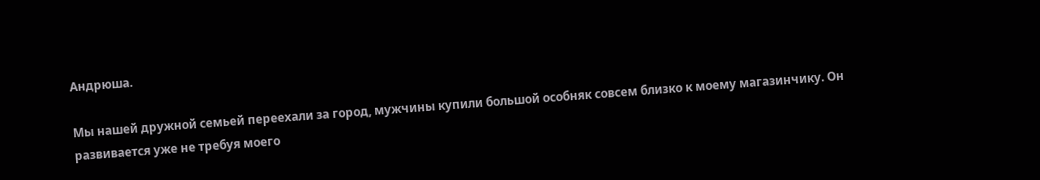Андрюша.

Мы нашей дружной семьей переехали за город, мужчины купили большой особняк совсем близко к моему магазинчику. Он развивается уже не требуя моего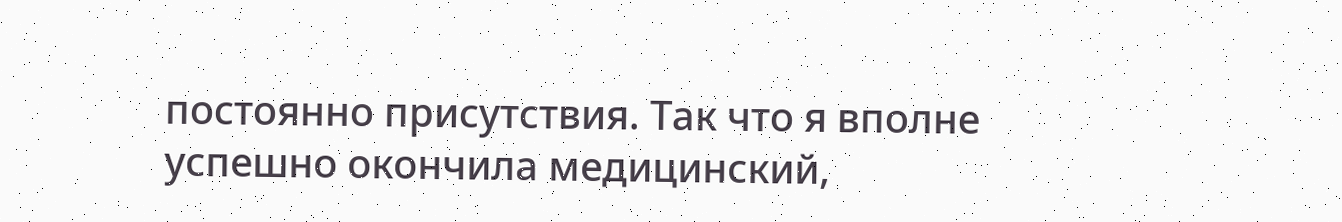постоянно присутствия. Так что я вполне успешно окончила медицинский,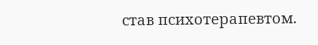став психотерапевтом.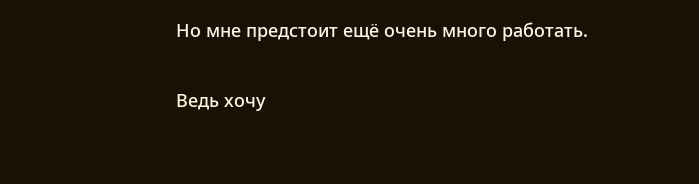Но мне предстоит ещё очень много работать.

Ведь хочу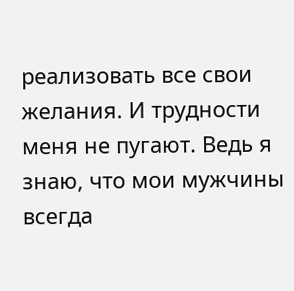реализовать все свои желания. И трудности меня не пугают. Ведь я знаю, что мои мужчины всегда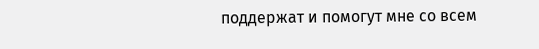поддержат и помогут мне со всем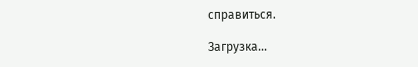справиться.

Загрузка...